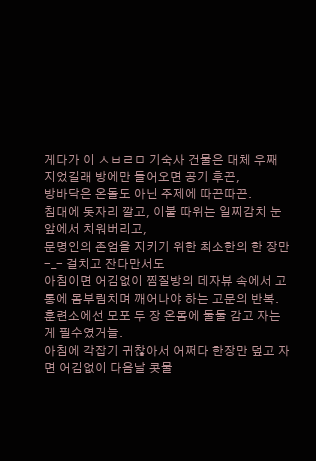게다가 이 ㅅㅂㄹㅁ 기숙사 건물은 대체 우째 지었길래 방에만 들어오면 공기 후끈,
방바닥은 온돌도 아닌 주제에 따끈따끈.
침대에 돗자리 깔고, 이불 따위는 일찌감치 눈앞에서 치워버리고,
문명인의 존엄을 지키기 위한 최소한의 한 장만-_- 걸치고 잔다만서도
아침이면 어김없이 찜질방의 데자뷰 속에서 고통에 몸부림치며 깨어나야 하는 고문의 반복.
훈련소에선 모포 두 장 온몸에 둘둘 감고 자는게 필수였거늘.
아침에 각잡기 귀찮아서 어쩌다 한장만 덮고 자면 어김없이 다음날 콧물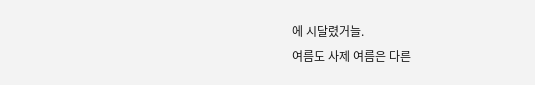에 시달렸거늘.
여름도 사제 여름은 다른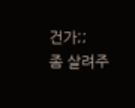건가;;
좀 살려주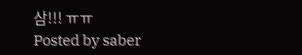삼!!! ㅠㅠ
Posted by saber